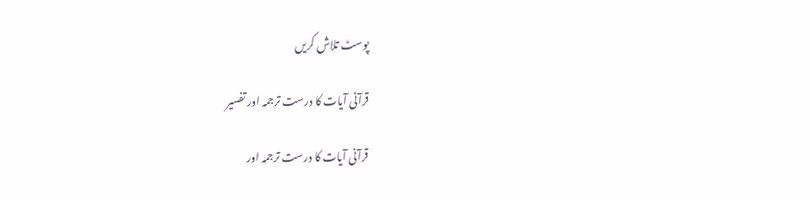پوسٹ تلاش کریں

قرآنی آیات کا درست ترجمہ اور تفسیر

قرآنی آیات کا درست ترجمہ اور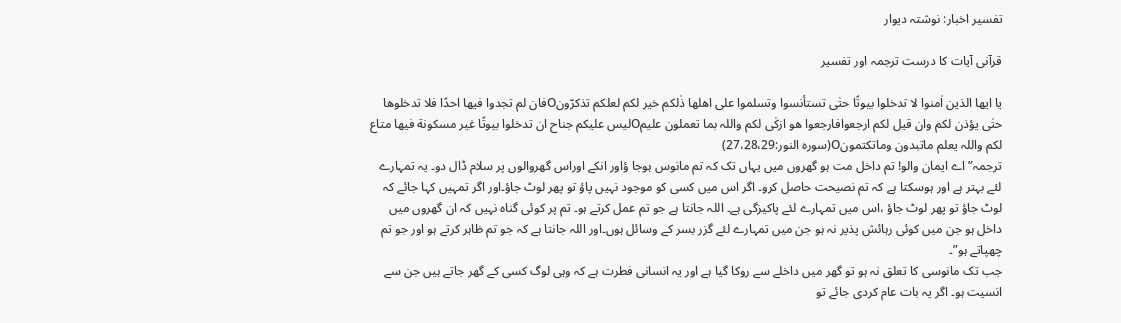تفسیر اخبار: نوشتہ دیوار

قرآنی آیات کا درست ترجمہ اور تفسیر

یا ایھا الذین اٰمنوا لا تدخلوا بیوتًا حتٰی تستأنسوا وتسلموا علی اھلھا ذٰلکم خیر لکم لعلکم تذکرّونOفان لم تجدوا فیھا احدًا فلا تدخلوھا حتٰی یؤذن لکم وان قیل لکم ارجعوافارجعوا ھو ازکٰی لکم واللہ بما تعملون علیمOلیس علیکم جناح ان تدخلوا بیوتًا غیر مسکونة فیھا متاع لکم واللہ یعلم ماتبدون وماتکتمونO(سورہ النور:27،28،29)
ترجمہ”اے ایمان والو! تم داخل مت ہو گھروں میں یہاں تک کہ تم مانوس ہوجا ؤاور انکے اوراس گھروالوں پر سلام ڈال دو۔ یہ تمہارے لئے بہتر ہے اور ہوسکتا ہے کہ تم نصیحت حاصل کرو۔ اگر اس میں کسی کو موجود نہیں پاؤ تو پھر لوٹ جاؤ۔اور اگر تمہیں کہا جائے کہ لوٹ جاؤ تو پھر لوٹ جاؤ ،اس میں تمہارے لئے پاکیزگی ہے۔ اللہ جانتا ہے جو تم عمل کرتے ہو۔ تم پر کوئی گناہ نہیں کہ ان گھروں میں داخل ہو جن میں کوئی رہائش پذیر نہ ہو جن میں تمہارے لئے گزر بسر کے وسائل ہوں۔اور اللہ جانتا ہے کہ جو تم ظاہر کرتے ہو اور جو تم چھپاتے ہو”۔
جب تک مانوسی کا تعلق نہ ہو تو گھر میں داخلے سے روکا گیا ہے اور یہ انسانی فطرت ہے کہ وہی لوگ کسی کے گھر جاتے ہیں جن سے انسیت ہو۔ اگر یہ بات عام کردی جائے تو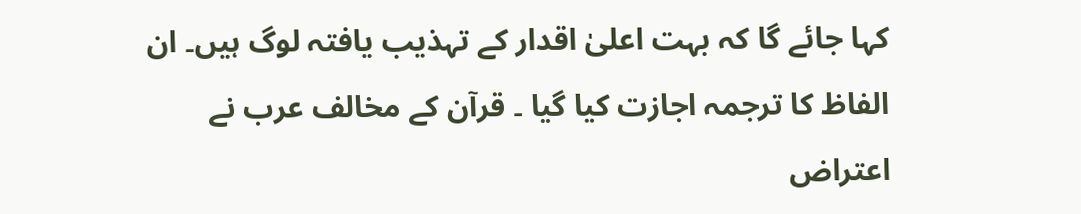کہا جائے گا کہ بہت اعلیٰ اقدار کے تہذیب یافتہ لوگ ہیں۔ ان الفاظ کا ترجمہ اجازت کیا گیا ۔ قرآن کے مخالف عرب نے اعتراض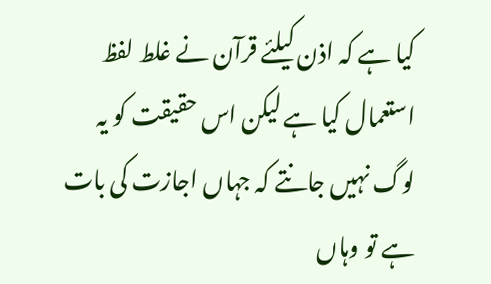کیا ہے کہ اذن کیلئے قرآن نے غلط لفظ استعمال کیا ہے لیکن اس حقیقت کو یہ لوگ نہیں جانتے کہ جہاں اجازت کی بات ہے تو وہاں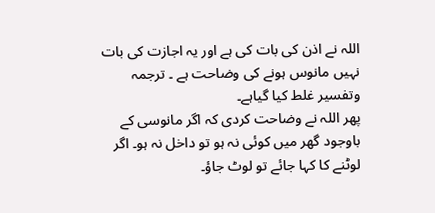اللہ نے اذن کی بات کی ہے اور یہ اجازت کی بات نہیں مانوس ہونے کی وضاحت ہے ۔ ترجمہ وتفسیر غلط کیا گیاہے۔
پھر اللہ نے وضاحت کردی کہ اگر مانوسی کے باوجود گھر میں کوئی نہ ہو تو داخل نہ ہو۔ اگر لوٹنے کا کہا جائے تو لوٹ جاؤ۔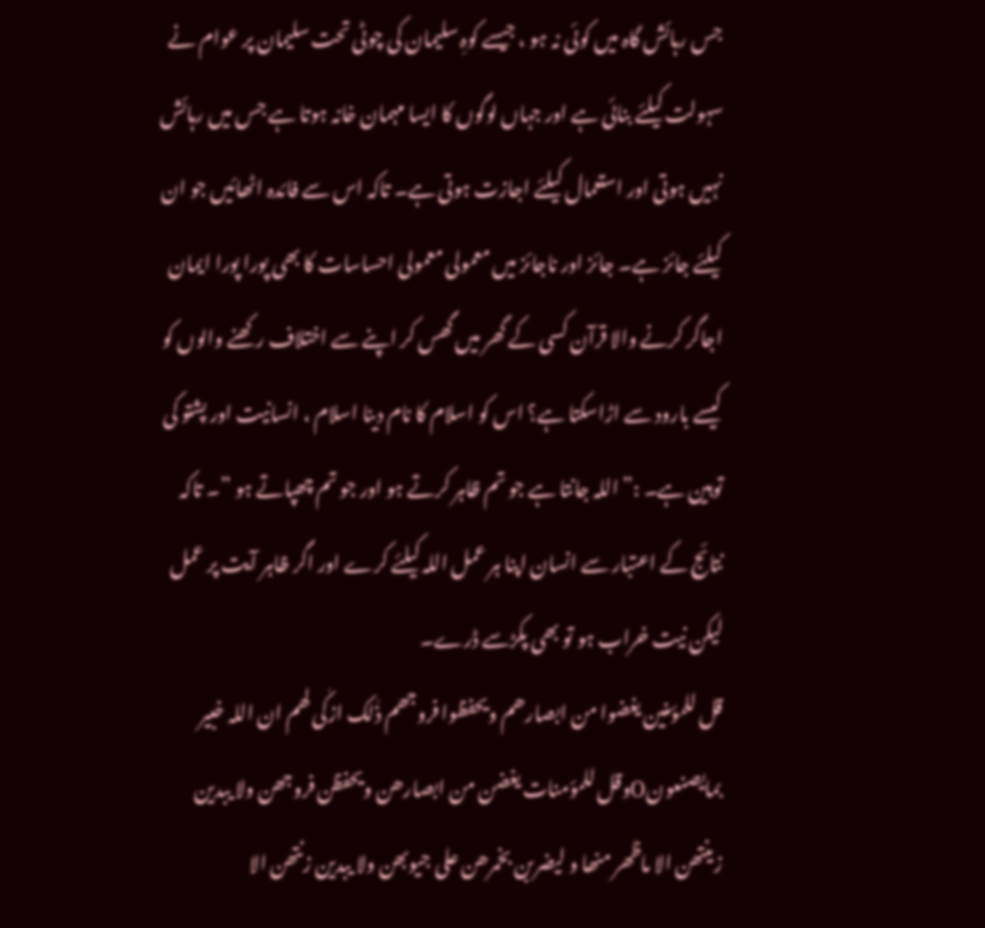جس رہائش گاہ میں کوئی نہ ہو ، جیسے کوہِ سلیمان کی چوٹی تحت سلیمان پر عوام نے سہولت کیلئے بنائی ہے اور جہاں لوگوں کا ایسا مہمان خانہ ہوتا ہے جس میں رہائش نہیں ہوتی اور استعمال کیلئے اجازت ہوتی ہے۔ تاکہ اس سے فائدہ اٹھائیں جو ان کیلئے جائز ہے۔ جائز اور ناجائز میں معمولی معمولی احساسات کا بھی پورا پورا ایمان اجاگر کرنے والا قرآن کسی کے گھر میں گھس کر اپنے سے اختلاف رکھنے والوں کو کیسے بارود سے اڑاسکتا ہے؟ اس کو اسلام کا نام دینا اسلام ، انسانیت اور پشتو کی توہین ہے۔ :”اللہ جانتا ہے جو تم ظاہر کرتے ہو اور جو تم چھپاتے ہو ”۔ تاکہ نتائج کے اعتبار سے انسان اپنا ہر عمل اللہ کیلئے کرے اور اگر ظاہر آیت پر عمل لیکن نیت خراب ہو تو بھی پکڑسے ڈرے۔
قل للمؤمنین یغضوا من ابصارھم ویحفظوا فروجھم ذٰلک ازکٰی لھم ان اللہ خبیر بمایصنعونOوقل للمؤمنات یغضن من ابصارھن ویحفظن فروجھن ولا یبدین زینتھن الا ماظھر منھا و لیضربن بخمرھن علی جیوبھن ولا یبدین زنتھن الا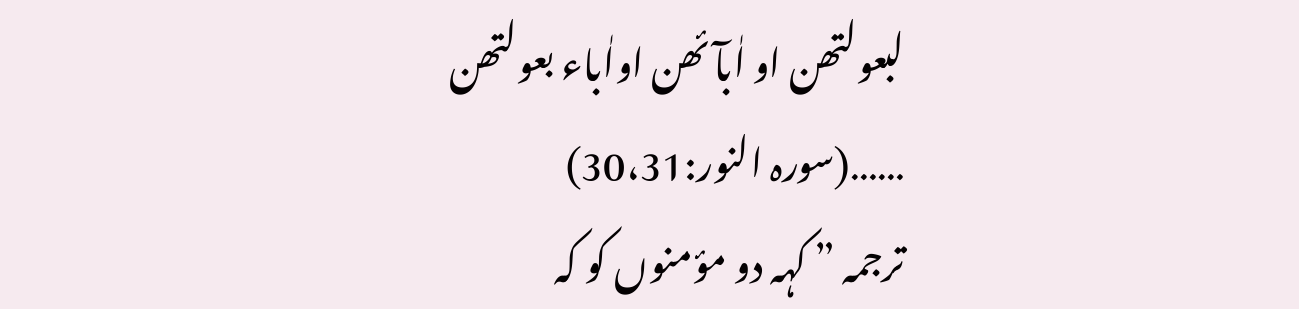لبعولتھن او اٰبآئھن اواٰباء بعولتھن ……(سورہ النور:30،31)
ترجمہ ” کہہ دو مؤمنوں کو کہ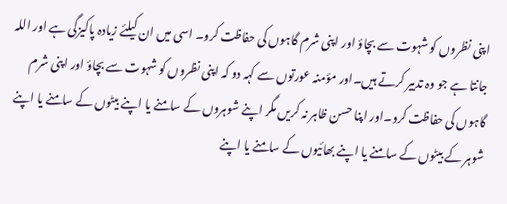اپنی نظروں کو شہوت سے بچاؤ اور اپنی شرم گاہوں کی حفاظت کرو۔ اسی میں ان کیلئے زیادہ پاکیزگی ہے اور اللہ جانتا ہے جو وہ تدبیر کرتے ہیں۔اور مؤمنہ عورتوں سے کہہ دو کہ اپنی نظروں کو شہوت سے بچاؤ اور اپنی شرم گاہوں کی حفاظت کرو۔اور اپنا حسن ظاہر نہ کریں مگر اپنے شوہروں کے سامنے یا اپنے بیٹوں کے سامنے یا اپنے شوہر کے بیٹوں کے سامنے یا اپنے بھائیوں کے سامنے یا اپنے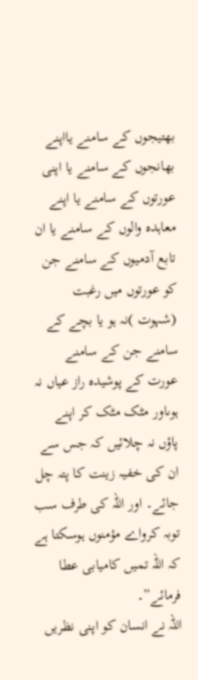بھتیجوں کے سامنے یااپنے بھانجوں کے سامنے یا اپنی عورتوں کے سامنے یا اپنے معاہدہ والوں کے سامنے یا ان تابع آدمیوں کے سامنے جن کو عورتوں میں رغبت (شہوت )نہ ہو یا بچے کے سامنے جن کے سامنے عورت کے پوشیدہ راز عیاں نہ ہوںاور مٹک مٹک کر اپنے پاؤں نہ چلائیں کہ جس سے ان کی خفیہ زینت کا پتہ چل جائے۔ اور اللہ کی طرف سب توبہ کرواے مؤمنوں ہوسکتا ہے کہ اللہ تمیں کامیابی عطا فرمائے”۔
اللہ نے انسان کو اپنی نظریں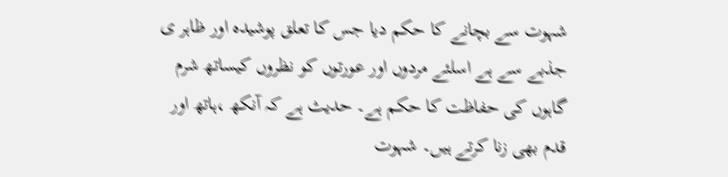شہوت سے بچانے کا حکم دیا جس کا تعلق پوشیدہ اور ظاہر ی جذبے سے ہے اسلئے مردوں اور عورتوں کو نظروں کیساتھ شرم گاہوں کی حفاظت کا حکم ہے۔ حدیث ہے کہ آنکھ ،ہاتھ اور قدم بھی زنا کرتے ہیں۔ شہوت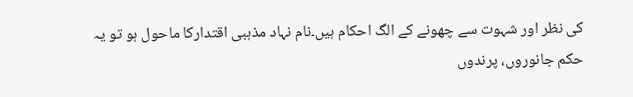کی نظر اور شہوت سے چھونے کے الگ احکام ہیں۔نام نہاد مذہبی اقتدارکا ماحول ہو تو یہ حکم جانوروں، پرندوں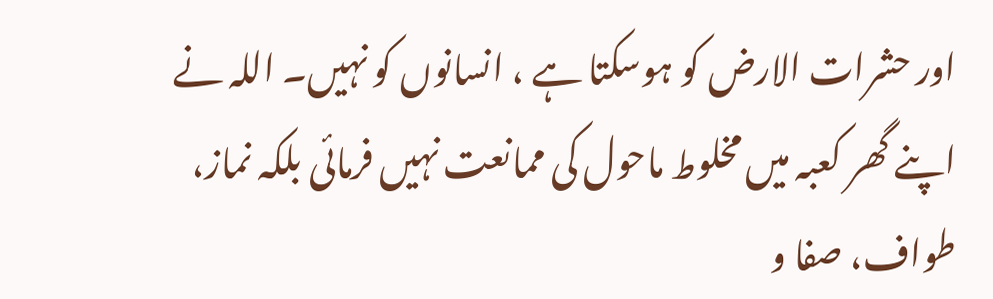اور حشرات الارض کو ہوسکتا ہے ، انسانوں کو نہیں۔ اللہ نے اپنے گھر کعبہ میں مخلوط ماحول کی ممانعت نہیں فرمائی بلکہ نماز، طواف، صفا و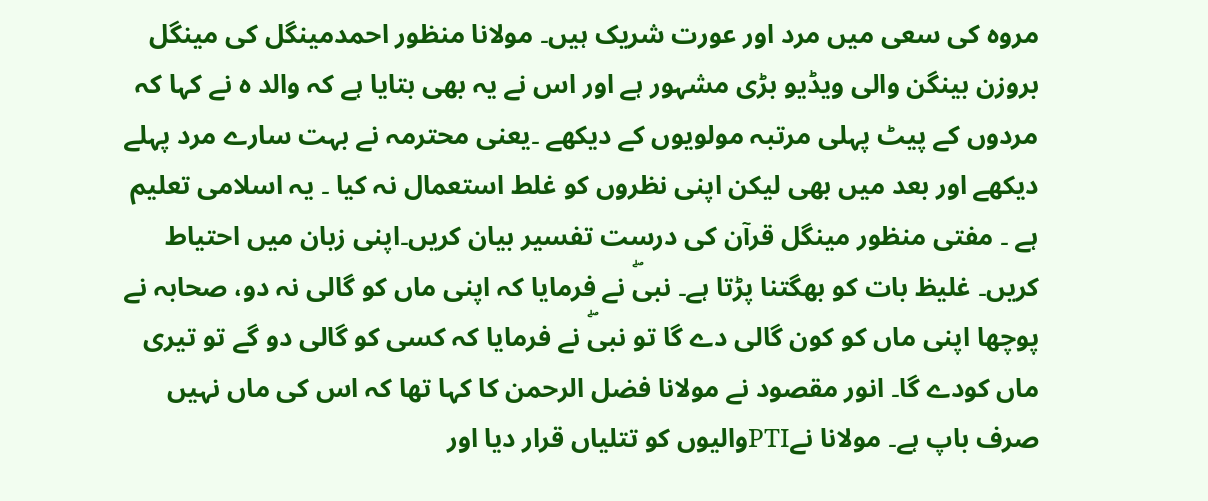مروہ کی سعی میں مرد اور عورت شریک ہیں۔ مولانا منظور احمدمینگل کی مینگل بروزن بینگن والی ویڈیو بڑی مشہور ہے اور اس نے یہ بھی بتایا ہے کہ والد ہ نے کہا کہ مردوں کے پیٹ پہلی مرتبہ مولویوں کے دیکھے ۔یعنی محترمہ نے بہت سارے مرد پہلے دیکھے اور بعد میں بھی لیکن اپنی نظروں کو غلط استعمال نہ کیا ۔ یہ اسلامی تعلیم ہے ۔ مفتی منظور مینگل قرآن کی درست تفسیر بیان کریں۔اپنی زبان میں احتیاط کریں۔ غلیظ بات کو بھگتنا پڑتا ہے۔ نبیۖ نے فرمایا کہ اپنی ماں کو گالی نہ دو، صحابہ نے پوچھا اپنی ماں کو کون گالی دے گا تو نبیۖ نے فرمایا کہ کسی کو گالی دو گے تو تیری ماں کودے گا۔ انور مقصود نے مولانا فضل الرحمن کا کہا تھا کہ اس کی ماں نہیں صرف باپ ہے۔ مولانا نےPTIوالیوں کو تتلیاں قرار دیا اور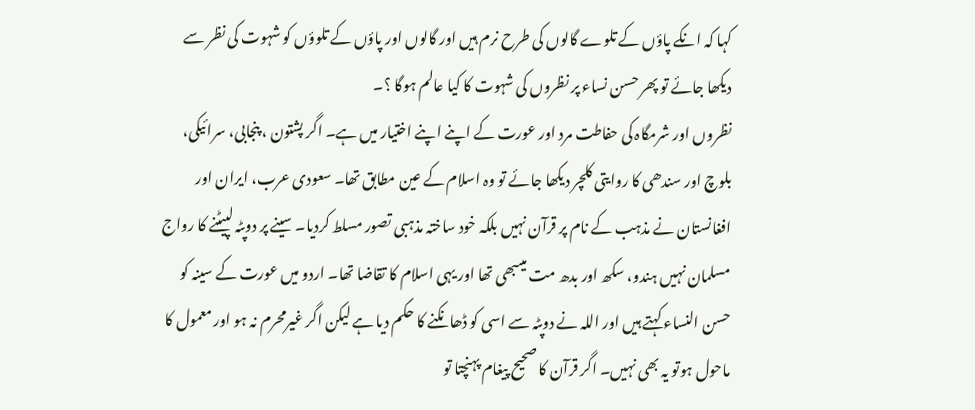کہا کہ انکے پاؤں کے تلوے گالوں کی طرح نرم ہیں اور گالوں اور پاؤں کے تلوؤں کو شہوت کی نظر سے دیکھا جائے تو پھر حسن نساء پر نظروں کی شہوت کا کیا عالم ہوگا ؟۔
نظروں اور شرمگاہ کی حفاطت مرد اور عورت کے اپنے اپنے اختیار میں ہے۔ اگر پشتون ، پنجابی، سرائیکی، بلوچ اور سندھی کا روایتی کلچر دیکھا جائے تو وہ اسلام کے عین مطابق تھا۔ سعودی عرب، ایران اور افغانستان نے مذہب کے نام پر قرآن نہیں بلکہ خود ساختہ مذہبی تصور مسلط کردیا۔ سینے پر دوپٹہ لپیٹنے کا رواج مسلمان نہیں ہندو، سکھ اور بدھ مت میںبھی تھا اور یہی اسلام کا تقاضا تھا۔ اردو میں عورت کے سینہ کو حسن النساء کہتے ہیں اور اللہ نے دوپٹہ سے اسی کو ڈھانکنے کا حکم دیا ہے لیکن اگر غیرمحرم نہ ہو اور معمول کا ماحول ہوتو یہ بھی نہیں۔ اگر قرآن کا صحیح پیغام پہنچتا تو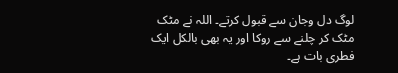لوگ دل وجان سے قبول کرتے۔ اللہ نے مٹک مٹک کر چلنے سے روکا اور یہ بھی بالکل ایک فطری بات ہے۔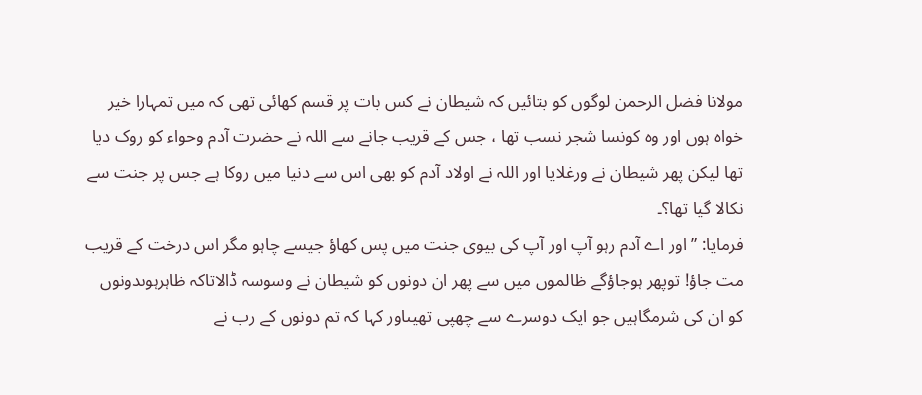مولانا فضل الرحمن لوگوں کو بتائیں کہ شیطان نے کس بات پر قسم کھائی تھی کہ میں تمہارا خیر خواہ ہوں اور وہ کونسا شجر نسب تھا ، جس کے قریب جانے سے اللہ نے حضرت آدم وحواء کو روک دیا تھا لیکن پھر شیطان نے ورغلایا اور اللہ نے اولاد آدم کو بھی اس سے دنیا میں روکا ہے جس پر جنت سے نکالا گیا تھا؟۔
فرمایا: ” اور اے آدم رہو آپ اور آپ کی بیوی جنت میں پس کھاؤ جیسے چاہو مگر اس درخت کے قریب مت جاؤ! توپھر ہوجاؤگے ظالموں میں سے پھر ان دونوں کو شیطان نے وسوسہ ڈالاتاکہ ظاہرہوںدونوں کو ان کی شرمگاہیں جو ایک دوسرے سے چھپی تھیںاور کہا کہ تم دونوں کے رب نے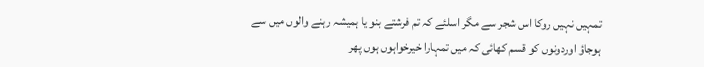تمہیں نہیں روکا اس شجر سے مگر اسلئے کہ تم فرشتے بنو یا ہمیشہ رہنے والوں میں سے ہوجاؤ اوردونوں کو قسم کھائی کہ میں تمہارا خیرخواہوں ہوں پھر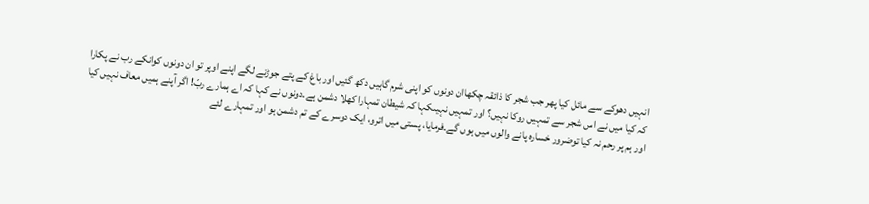انہیں دھوکے سے مائل کیا پھر جب شجر کا ذائقہ چکھاان دونوں کو اپنی شرم گاہیں دکھ گئیں اور باغ کے پتے جوڑنے لگے اپنے اوپر تو ان دونوں کوانکے رب نے پکارا کہ کیا میں نے اس شجر سے تمہیں روکا نہیں؟ اور تمہیں نہیںکہا کہ شیطان تمہارا کھلا دشمن ہے۔دونوں نے کہا کہ اے ہمارے ربّ! اگر آپنے ہمیں معاف نہیں کیا اور ہم پر رحم نہ کیا توضرور خسارہ پانے والوں میں ہوں گے۔فرمایا، پستی میں اترو، ایک دوسرے کے تم دشمن ہو اور تمہارے لئے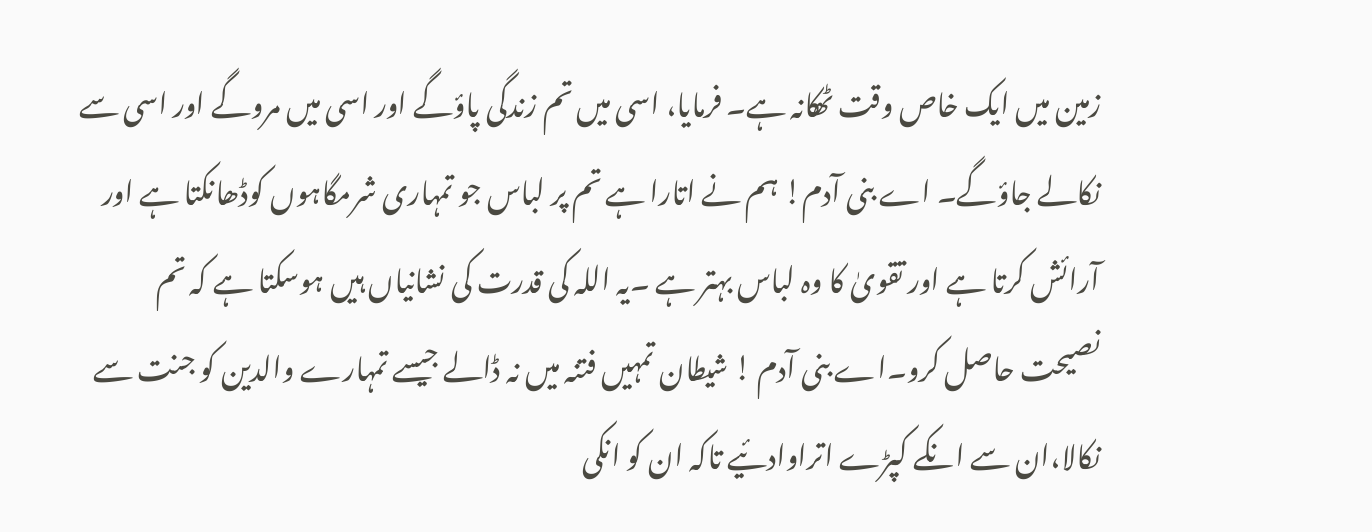زمین میں ایک خاص وقت ٹھکانہ ہے۔ فرمایا، اسی میں تم زندگی پاؤگے اور اسی میں مروگے اور اسی سے نکالے جاؤگے۔ اے بنی آدم! ہم نے اتارا ہے تم پر لباس جو تمہاری شرمگاہوں کوڈھانکتا ہے اور آرائش کرتا ہے اور تقویٰ کا وہ لباس بہتر ہے ۔یہ اللہ کی قدرت کی نشانیاں ہیں ہوسکتا ہے کہ تم نصیحت حاصل کرو۔اے بنی آدم ! شیطان تمہیں فتنہ میں نہ ڈالے جیسے تمہارے والدین کو جنت سے نکالا،ان سے انکے کپڑے اتراوادئیے تاکہ ان کو انکی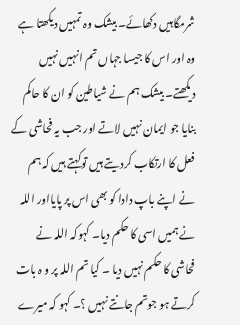شرمگاہیں دکھائے۔ بیشک وہ تمہیں دیکھتا ہے وہ اور اس کا جیسا جہاں تم انہیں نہیں دیکھتے۔ بیشک ہم نے شیاطین کو ان کا حاکم بنایا جو ایمان نہیں لاتے اور جب یہ فحاشی کے فعل کا ارتکاب کردیتے ہیں توکہتے ہیں کہ ہم نے اپنے باپ دادا کو بھی اس پر پایااور اللہ نے ہمیں اسی کا حکم دیا۔ کہوکہ اللہ نے فحاشی کا حکم نہیں دیا ۔ کیا تم اللہ پر و ہ بات کرتے ہو جوتم جانتے نہیں ؟۔ کہو کہ میرے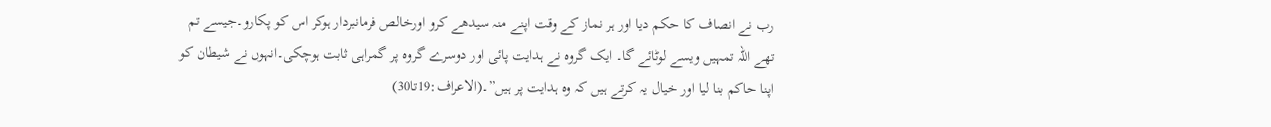رب نے انصاف کا حکم دیا اور ہر نماز کے وقت اپنے منہ سیدھے کرو اورخالص فرمانبردار ہوکر اس کو پکارو۔جیسے تم تھے اللہ تمہیں ویسے لوٹائے گا۔ ایک گروہ نے ہدایت پائی اور دوسرے گروہ پر گمراہی ثابت ہوچکی۔انہوں نے شیطان کو اپنا حاکم بنا لیا اور خیال یہ کرتے ہیں کہ وہ ہدایت پر ہیں”۔(الاعراف:19تا30)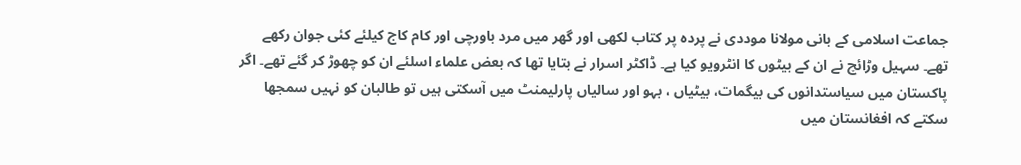جماعت اسلامی کے بانی مولانا موددی نے پردہ پر کتاب لکھی اور گھر میں مرد باورچی اور کام کاج کیلئے کئی جوان رکھے تھے۔ سہیل وڑائچ نے ان کے بیٹوں کا انٹرویو کیا ہے۔ ڈاکٹر اسرار نے بتایا تھا کہ بعض علماء اسلئے ان کو چھوڑ کر گئے تھے۔ اگر پاکستان میں سیاستدانوں کی بیگمات، بیٹیاں ، بہو اور سالیاں پارلیمنٹ میں آسکتی ہیں تو طالبان کو نہیں سمجھا سکتے کہ افغانستان میں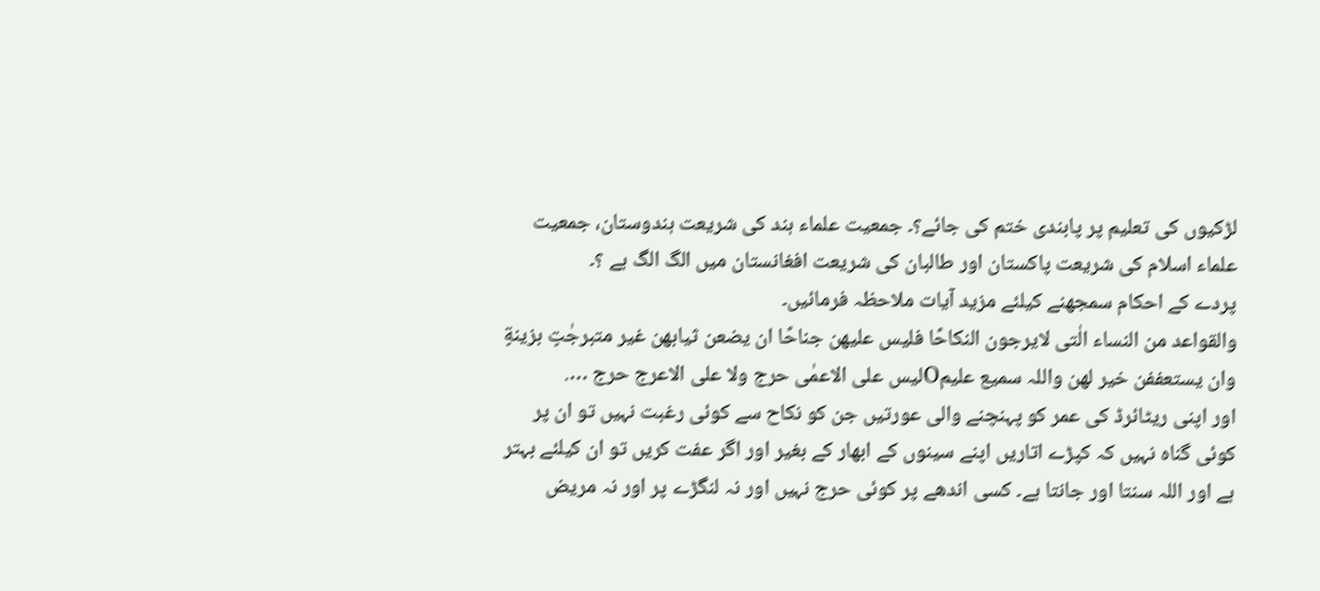لڑکیوں کی تعلیم پر پابندی ختم کی جائے؟۔ جمعیت علماء ہند کی شریعت ہندوستان، جمعیت علماء اسلام کی شریعت پاکستان اور طالبان کی شریعت افغانستان میں الگ الگ ہے ؟۔
پردے کے احکام سمجھنے کیلئے مزید آیات ملاحظہ فرمائیں۔
والقواعد من النساء الٰتی لایرجون النکاحًا فلیس علیھن جناحًا ان یضعن ثیابھن غیر متبرجٰتٍ بزینةٍ وان یستعففن خیر لھن واللہ سمیع علیمOلیس علی الاعمٰی حرج ولا علی الاعرج حرج ….
اور اپنی ریٹائرڈ کی عمر کو پہنچنے والی عورتیں جن کو نکاح سے کوئی رغبت نہیں تو ان پر کوئی گناہ نہیں کہ کپڑے اتاریں اپنے سینوں کے ابھار کے بغیر اور اگر عفت کریں تو ان کیلئے بہتر ہے اور اللہ سنتا اور جانتا ہے۔ کسی اندھے پر کوئی حرج نہیں اور نہ لنگڑے پر اور نہ مریض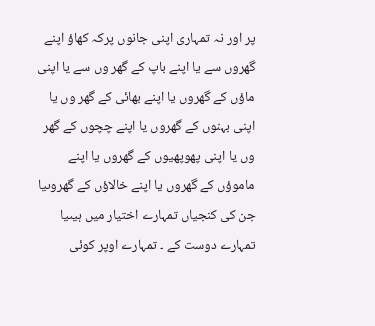پر اور نہ تمہاری اپنی جانوں پرکہ کھاؤ اپنے گھروں سے یا اپنے باپ کے گھر وں سے یا اپنی ماؤں کے گھروں یا اپنے بھائی کے گھر وں یا اپنی بہنوں کے گھروں یا اپنے چچوں کے گھر وں یا اپنی پھوپھیوں کے گھروں یا اپنے ماموؤں کے گھروں یا اپنے خالاؤں کے گھروںیا جن کی کنجیاں تمہارے اختیار میں ہیںیا تمہارے دوست کے ۔ تمہارے اوپر کوئی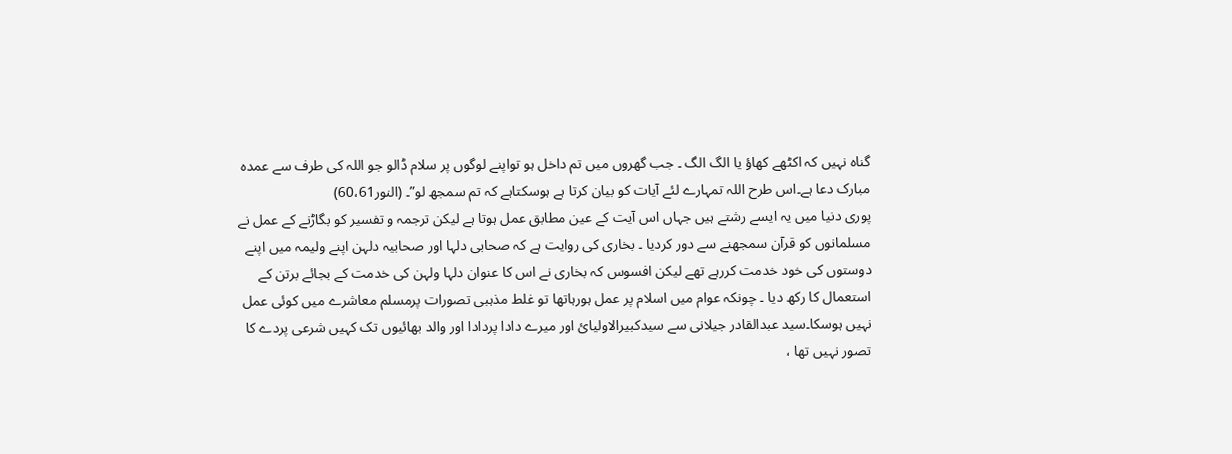گناہ نہیں کہ اکٹھے کھاؤ یا الگ الگ ۔ جب گھروں میں تم داخل ہو تواپنے لوگوں پر سلام ڈالو جو اللہ کی طرف سے عمدہ مبارک دعا ہے۔اس طرح اللہ تمہارے لئے آیات کو بیان کرتا ہے ہوسکتاہے کہ تم سمجھ لو”۔ (النور60،61)
پوری دنیا میں یہ ایسے رشتے ہیں جہاں اس آیت کے عین مطابق عمل ہوتا ہے لیکن ترجمہ و تفسیر کو بگاڑنے کے عمل نے مسلمانوں کو قرآن سمجھنے سے دور کردیا ۔ بخاری کی روایت ہے کہ صحابی دلہا اور صحابیہ دلہن اپنے ولیمہ میں اپنے دوستوں کی خود خدمت کررہے تھے لیکن افسوس کہ بخاری نے اس کا عنوان دلہا ولہن کی خدمت کے بجائے برتن کے استعمال کا رکھ دیا ۔ چونکہ عوام میں اسلام پر عمل ہورہاتھا تو غلط مذہبی تصورات پرمسلم معاشرے میں کوئی عمل نہیں ہوسکا۔سید عبدالقادر جیلانی سے سیدکبیرالاولیائ اور میرے دادا پردادا اور والد بھائیوں تک کہیں شرعی پردے کا تصور نہیں تھا ،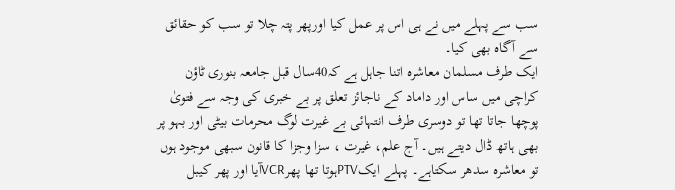سب سے پہلے میں نے ہی اس پر عمل کیا اورپھر پتہ چلا تو سب کو حقائق سے آگاہ بھی کیا۔
ایک طرف مسلمان معاشرہ اتنا جاہل ہے کہ40سال قبل جامعہ بنوری ٹاؤن کراچی میں ساس اور داماد کے ناجائز تعلق پر بے خبری کی وجہ سے فتویٰ پوچھا جاتا تھا تو دوسری طرف انتہائی بے غیرت لوگ محرمات بیٹی اور بہو پر بھی ہاتھ ڈال دیتے ہیں۔ آج علم، غیرت ، سزا وجزا کا قانون سبھی موجود ہوں تو معاشرہ سدھر سکتاہے۔ پہلے ایکPTVہوتا تھا پھرVCRآیا اور پھر کیبل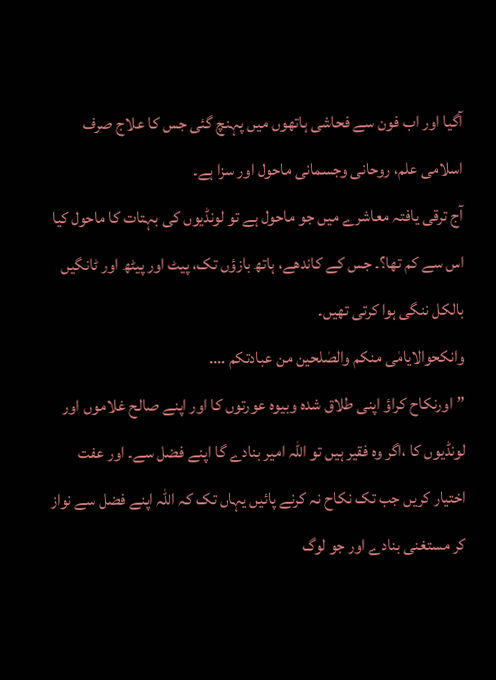آگیا اور اب فون سے فحاشی ہاتھوں میں پہنچ گئی جس کا علاج صرف اسلامی علم، روحانی وجسمانی ماحول اور سزا ہے۔
آج ترقی یافتہ معاشرے میں جو ماحول ہے تو لونڈیوں کی بہتات کا ماحول کیا اس سے کم تھا؟۔ جس کے کاندھے، ہاتھ بازؤں تک، پیٹ اور پیٹھ اور ٹانگیں بالکل ننگی ہوا کرتی تھیں۔
وانکحوالایامٰی منکم والصٰلحین من عبادتکم ….
” اورنکاح کراؤ اپنی طلاق شدہ وبیوہ عورتوں کا اور اپنے صالح غلاموں اور لونڈیوں کا ،اگر وہ فقیر ہیں تو اللہ امیر بنادے گا اپنے فضل سے۔ اور عفت اختیار کریں جب تک نکاح نہ کرنے پائیں یہاں تک کہ اللہ اپنے فضل سے نواز کر مستغنی بنادے اور جو لوگ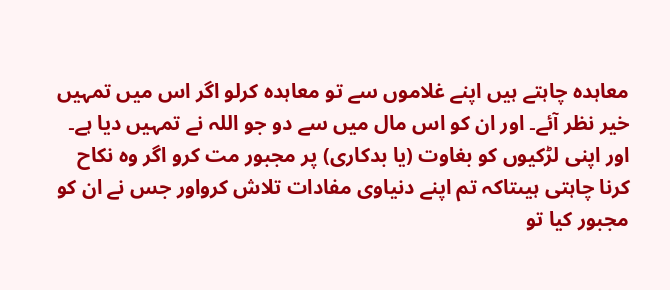معاہدہ چاہتے ہیں اپنے غلاموں سے تو معاہدہ کرلو اگر اس میں تمہیں خیر نظر آئے۔ اور ان کو اس مال میں سے دو جو اللہ نے تمہیں دیا ہے۔ اور اپنی لڑکیوں کو بغاوت (یا بدکاری) پر مجبور مت کرو اگر وہ نکاح کرنا چاہتی ہیںتاکہ تم اپنے دنیاوی مفادات تلاش کرواور جس نے ان کو مجبور کیا تو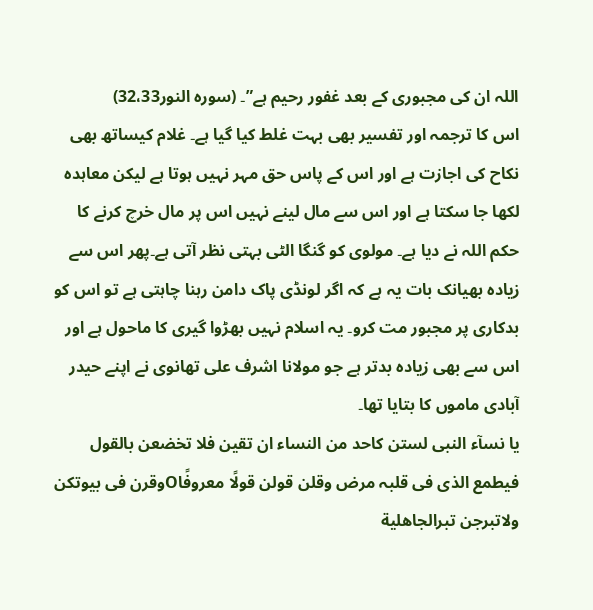اللہ ان کی مجبوری کے بعد غفور رحیم ہے”۔ (سورہ النور32،33)
اس کا ترجمہ اور تفسیر بھی بہت غلط کیا گیا ہے۔ غلام کیساتھ بھی نکاح کی اجازت ہے اور اس کے پاس حق مہر نہیں ہوتا ہے لیکن معاہدہ لکھا جا سکتا ہے اور اس سے مال لینے نہیں اس پر مال خرچ کرنے کا حکم اللہ نے دیا ہے۔ مولوی کو گنگا الٹی بہتی نظر آتی ہے۔پھر اس سے زیادہ بھیانک بات یہ ہے کہ اگر لونڈی پاک دامن رہنا چاہتی ہے تو اس کو بدکاری پر مجبور مت کرو۔ یہ اسلام نہیں بھڑوا گیری کا ماحول ہے اور اس سے بھی زیادہ بدتر ہے جو مولانا اشرف علی تھانوی نے اپنے حیدر آبادی ماموں کا بتایا تھا۔
یا نسآء النبی لستن کاحد من النساء ان تقین فلا تخضعن بالقول فیطمع الذی فی قلبہ مرض وقلن قولن قولًا معروفًاOوقرن فی بیوتکن ولاتبرجن تبرالجاھلیة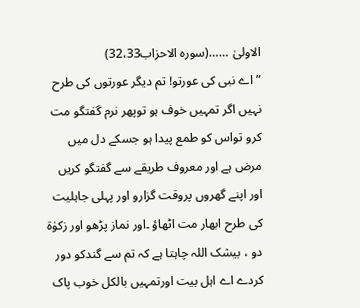الاولیٰ ……(سورہ الاحزاب32،33)
”اے نبی کی عورتو! تم دیگر عورتوں کی طرح نہیں اگر تمہیں خوف ہو توپھر نرم گفتگو مت کرو تواس کو طمع پیدا ہو جسکے دل میں مرض ہے اور معروف طریقے سے گفتگو کریں اور اپنے گھروں پروقت گزارو اور پہلی جاہلیت کی طرح ابھار مت اٹھاؤ ۔اور نماز پڑھو اور زکوٰة دو ، بیشک اللہ چاہتا ہے کہ تم سے گندکو دور کردے اے اہل بیت اورتمہیں بالکل خوب پاک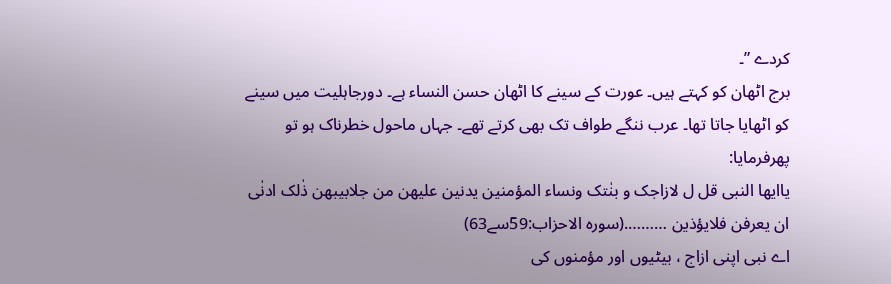کردے ”۔
برج اٹھان کو کہتے ہیں۔ عورت کے سینے کا اٹھان حسن النساء ہے۔ دورجاہلیت میں سینے کو اٹھایا جاتا تھا۔ عرب ننگے طواف تک بھی کرتے تھے۔ جہاں ماحول خطرناک ہو تو پھرفرمایا:
یاایھا النبی قل ل لازاجک و بنٰتک ونساء المؤمنین یدنین علیھن من جلابیبھن ذٰلک ادنٰی ان یعرفن فلایؤذین ……….(سورہ الاحزاب:59سے63)
اے نبی اپنی ازاج ، بیٹیوں اور مؤمنوں کی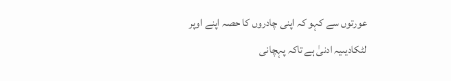عورتوں سے کہو کہ اپنی چادروں کا حصہ اپنے اوپر لٹکادیںیہ ادنیٰ ہے تاکہ پہچانی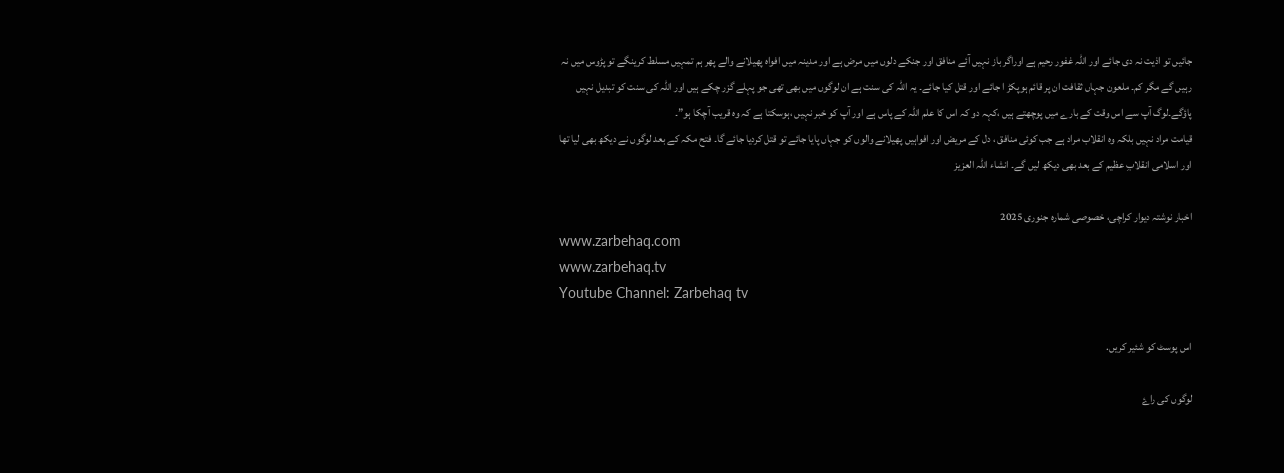جائیں تو اذیت نہ دی جائے اور اللہ غفور رحیم ہے اوراگر باز نہیں آئے منافق اور جنکے دلوں میں مرض ہے اور مدینہ میں افواہ پھیلانے والے پھر ہم تمہیں مسلط کرینگے تو پڑوس میں نہ رہیں گے مگر کم۔ ملعون جہاں ثقافت ان پر قائم ہوپکڑ ا جائے اور قتل کیا جائے۔ یہ اللہ کی سنت ہے ان لوگوں میں بھی تھی جو پہلے گزر چکے ہیں اور اللہ کی سنت کو تبدیل نہیں پاؤگے۔لوگ آپ سے اس وقت کے بارے میں پوچھتے ہیں ،کہہ دو کہ اس کا علم اللہ کے پاس ہے اور آپ کو خبر نہیں ،ہوسکتا ہے کہ وہ قریب آچکا ہو”۔
قیامت مراد نہیں بلکہ وہ انقلاب مراد ہے جب کوئی منافق ، دل کے مریض اور افواہیں پھیلانے والوں کو جہاں پایا جائے تو قتل کردیا جائے گا۔ فتح مکہ کے بعد لوگوں نے دیکھ بھی لیا تھا اور اسلامی انقلابِ عظیم کے بعد بھی دیکھ لیں گے۔ انشاء اللہ العزیز

اخبار نوشتہ دیوار کراچی، خصوصی شمارہ جنوری 2025
www.zarbehaq.com
www.zarbehaq.tv
Youtube Channel: Zarbehaq tv

اس پوسٹ کو شئیر کریں.

لوگوں کی راۓ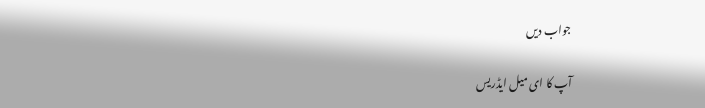جواب دیں

آپ کا ای میل ایڈریس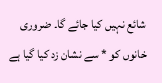شائع نہیں کیا جائے گا۔ ضروری خانوں کو * سے نشان زد کیا گیا ہے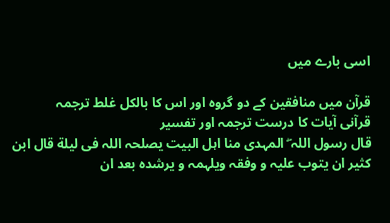اسی بارے میں

قرآن میں منافقین کے دو گروہ اور اس کا بالکل غلط ترجمہ
قرآنی آیات کا درست ترجمہ اور تفسیر
قال رسول اللہ ۖ المہدی منا اہل البیت یصلحہ اللہ فی لیلة قال ابن کثیر ان یتوب علیہ و وفقہ ویلہمہ و یرشدہ بعد ان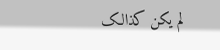لم یکن کذالک